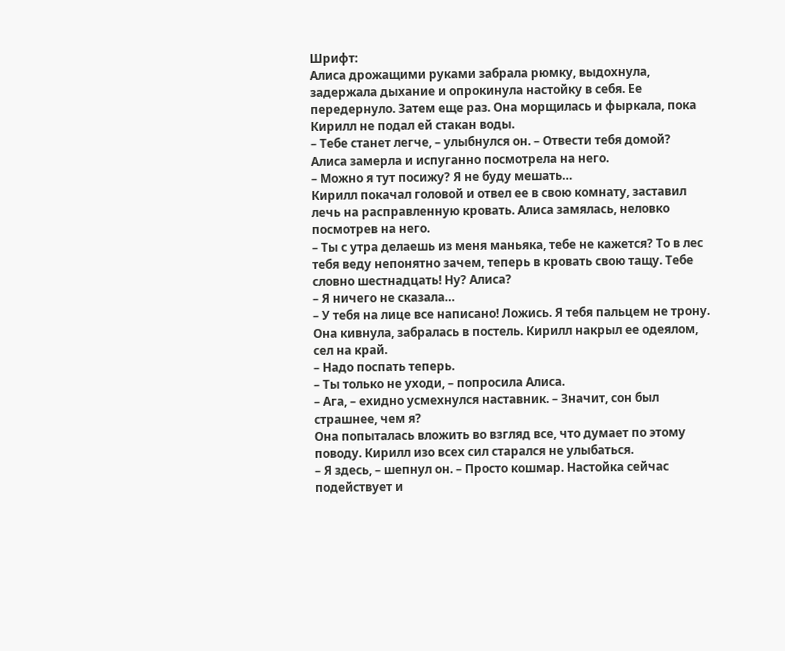Шрифт:
Алиса дрожащими руками забрала рюмку, выдохнула, задержала дыхание и опрокинула настойку в себя. Ее передернуло. Затем еще раз. Она морщилась и фыркала, пока Кирилл не подал ей стакан воды.
– Тебе станет легче, – улыбнулся он. – Отвести тебя домой?
Алиса замерла и испуганно посмотрела на него.
– Можно я тут посижу? Я не буду мешать…
Кирилл покачал головой и отвел ее в свою комнату, заставил лечь на расправленную кровать. Алиса замялась, неловко посмотрев на него.
– Ты с утра делаешь из меня маньяка, тебе не кажется? То в лес тебя веду непонятно зачем, теперь в кровать свою тащу. Тебе словно шестнадцать! Ну? Алиса?
– Я ничего не сказала…
– У тебя на лице все написано! Ложись. Я тебя пальцем не трону.
Она кивнула, забралась в постель. Кирилл накрыл ее одеялом, сел на край.
– Надо поспать теперь.
– Ты только не уходи, – попросила Алиса.
– Ага, – ехидно усмехнулся наставник. – Значит, сон был страшнее, чем я?
Она попыталась вложить во взгляд все, что думает по этому поводу. Кирилл изо всех сил старался не улыбаться.
– Я здесь, – шепнул он. – Просто кошмар. Настойка сейчас подействует и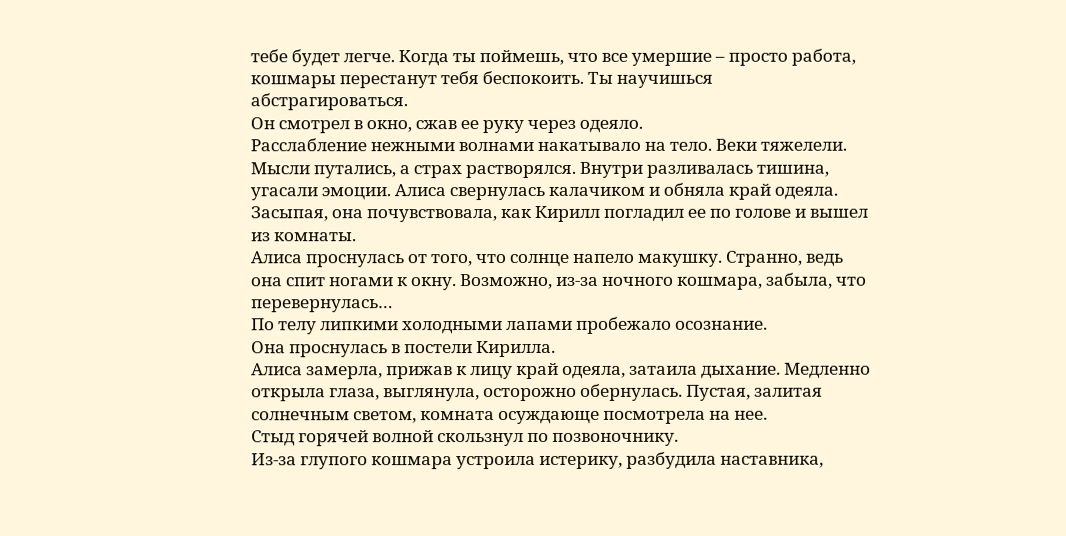тебе будет легче. Когда ты поймешь, что все умершие – просто работа, кошмары перестанут тебя беспокоить. Ты научишься абстрагироваться.
Он смотрел в окно, сжав ее руку через одеяло.
Расслабление нежными волнами накатывало на тело. Веки тяжелели. Мысли путались, а страх растворялся. Внутри разливалась тишина, угасали эмоции. Алиса свернулась калачиком и обняла край одеяла.
Засыпая, она почувствовала, как Кирилл погладил ее по голове и вышел из комнаты.
Алиса проснулась от того, что солнце напело макушку. Странно, ведь она спит ногами к окну. Возможно, из-за ночного кошмара, забыла, что перевернулась…
По телу липкими холодными лапами пробежало осознание.
Она проснулась в постели Кирилла.
Алиса замерла, прижав к лицу край одеяла, затаила дыхание. Медленно открыла глаза, выглянула, осторожно обернулась. Пустая, залитая солнечным светом, комната осуждающе посмотрела на нее.
Стыд горячей волной скользнул по позвоночнику.
Из-за глупого кошмара устроила истерику, разбудила наставника,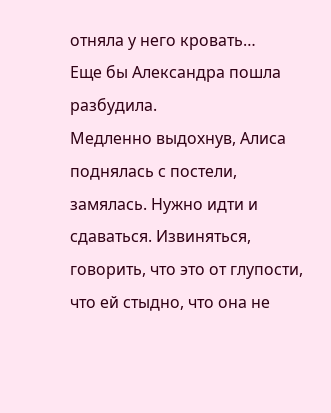отняла у него кровать…
Еще бы Александра пошла разбудила.
Медленно выдохнув, Алиса поднялась с постели, замялась. Нужно идти и сдаваться. Извиняться, говорить, что это от глупости, что ей стыдно, что она не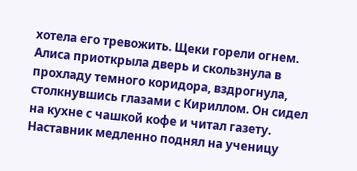хотела его тревожить. Щеки горели огнем.
Алиса приоткрыла дверь и скользнула в прохладу темного коридора, вздрогнула, столкнувшись глазами с Кириллом. Он сидел на кухне с чашкой кофе и читал газету. Наставник медленно поднял на ученицу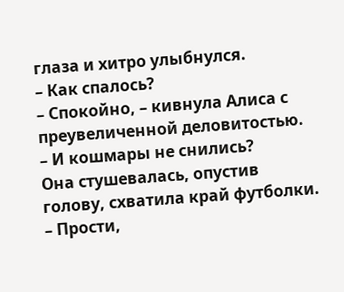глаза и хитро улыбнулся.
– Как спалось?
– Спокойно, – кивнула Алиса с преувеличенной деловитостью.
– И кошмары не снились?
Она стушевалась, опустив голову, схватила край футболки.
– Прости,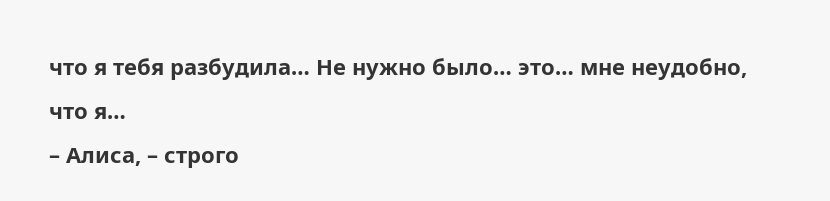что я тебя разбудила… Не нужно было… это… мне неудобно, что я…
– Алиса, – строго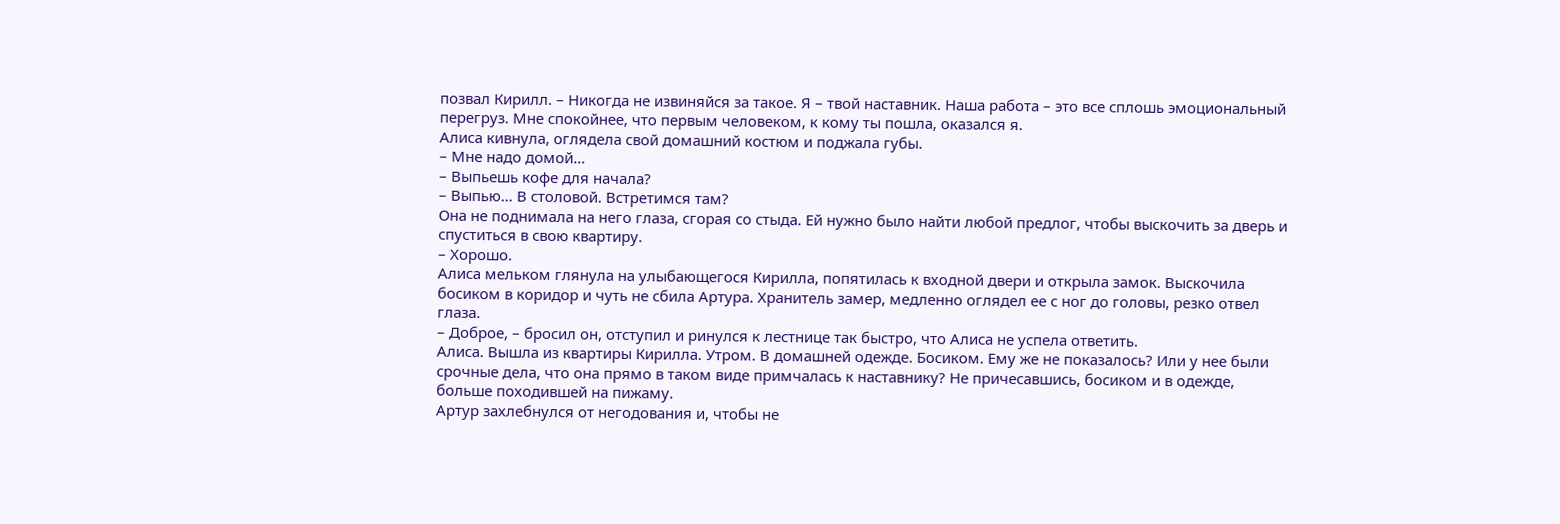позвал Кирилл. – Никогда не извиняйся за такое. Я – твой наставник. Наша работа – это все сплошь эмоциональный перегруз. Мне спокойнее, что первым человеком, к кому ты пошла, оказался я.
Алиса кивнула, оглядела свой домашний костюм и поджала губы.
– Мне надо домой…
– Выпьешь кофе для начала?
– Выпью… В столовой. Встретимся там?
Она не поднимала на него глаза, сгорая со стыда. Ей нужно было найти любой предлог, чтобы выскочить за дверь и спуститься в свою квартиру.
– Хорошо.
Алиса мельком глянула на улыбающегося Кирилла, попятилась к входной двери и открыла замок. Выскочила босиком в коридор и чуть не сбила Артура. Хранитель замер, медленно оглядел ее с ног до головы, резко отвел глаза.
– Доброе, – бросил он, отступил и ринулся к лестнице так быстро, что Алиса не успела ответить.
Алиса. Вышла из квартиры Кирилла. Утром. В домашней одежде. Босиком. Ему же не показалось? Или у нее были срочные дела, что она прямо в таком виде примчалась к наставнику? Не причесавшись, босиком и в одежде, больше походившей на пижаму.
Артур захлебнулся от негодования и, чтобы не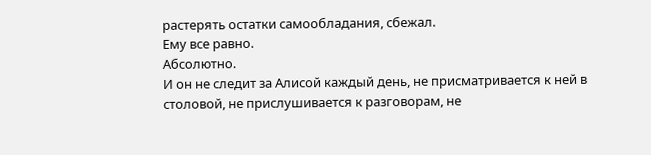растерять остатки самообладания, сбежал.
Ему все равно.
Абсолютно.
И он не следит за Алисой каждый день, не присматривается к ней в столовой, не прислушивается к разговорам, не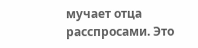мучает отца расспросами. Это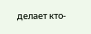делает кто-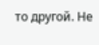то другой. Не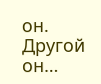он. Другой он…